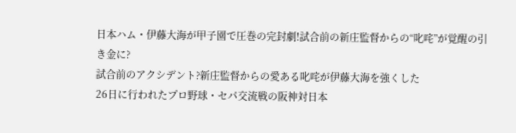日本ハム・伊藤大海が甲子園で圧巻の完封劇!試合前の新庄監督からの“叱咤”が覚醒の引き金に?
試合前のアクシデント?新庄監督からの愛ある叱咤が伊藤大海を強くした
26日に行われたプロ野球・セパ交流戦の阪神対日本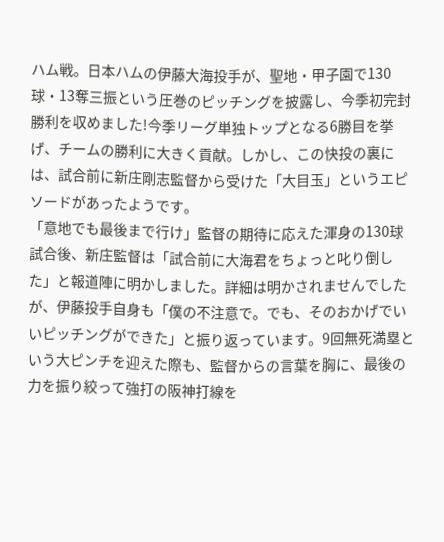ハム戦。日本ハムの伊藤大海投手が、聖地・甲子園で130球・13奪三振という圧巻のピッチングを披露し、今季初完封勝利を収めました!今季リーグ単独トップとなる6勝目を挙げ、チームの勝利に大きく貢献。しかし、この快投の裏には、試合前に新庄剛志監督から受けた「大目玉」というエピソードがあったようです。
「意地でも最後まで行け」監督の期待に応えた渾身の130球
試合後、新庄監督は「試合前に大海君をちょっと叱り倒した」と報道陣に明かしました。詳細は明かされませんでしたが、伊藤投手自身も「僕の不注意で。でも、そのおかげでいいピッチングができた」と振り返っています。9回無死満塁という大ピンチを迎えた際も、監督からの言葉を胸に、最後の力を振り絞って強打の阪神打線を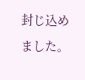封じ込めました。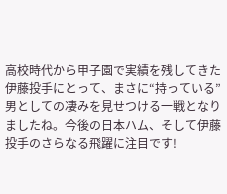高校時代から甲子園で実績を残してきた伊藤投手にとって、まさに“持っている”男としての凄みを見せつける一戦となりましたね。今後の日本ハム、そして伊藤投手のさらなる飛躍に注目です!